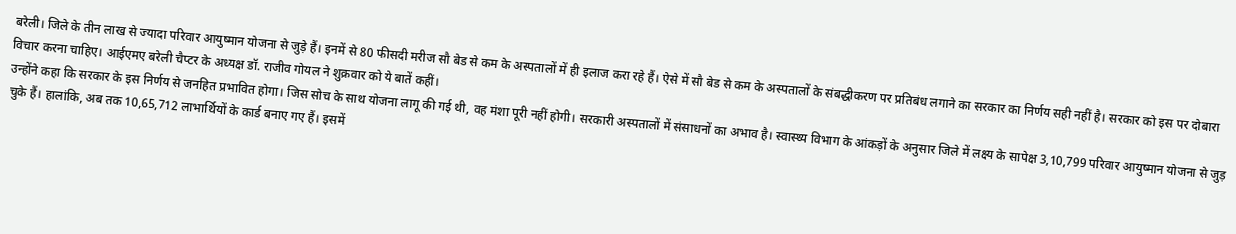बरेली। जिले के तीन लाख से ज्यादा परिवार आयुष्मान योजना से जुड़े हैं। इनमें से 80 फीसदी मरीज सौ बेड से कम के अस्पतालों में ही इलाज करा रहे हैं। ऐसे में सौ बेड से कम के अस्पतालों के संबद्धीकरण पर प्रतिबंध लगाने का सरकार का निर्णय सही नहीं है। सरकार को इस पर दोबारा विचार करना चाहिए। आईएमए बरेली चैप्टर के अध्यक्ष डॉ. राजीव गोयल ने शुक्रवार को ये बातें कहीं।
उन्होंने कहा कि सरकार के इस निर्णय से जनहित प्रभावित होगा। जिस सोच के साथ योजना लागू की गई थी, वह मंशा पूरी नहीं होगी। सरकारी अस्पतालों में संसाधनों का अभाव है। स्वास्थ्य विभाग के आंकड़ों के अनुसार जिले में लक्ष्य के सापेक्ष 3,10,799 परिवार आयुष्मान योजना से जुड़ चुके हैं। हालांकि, अब तक 10,65,712 लाभार्थियों के कार्ड बनाए गए हैं। इसमें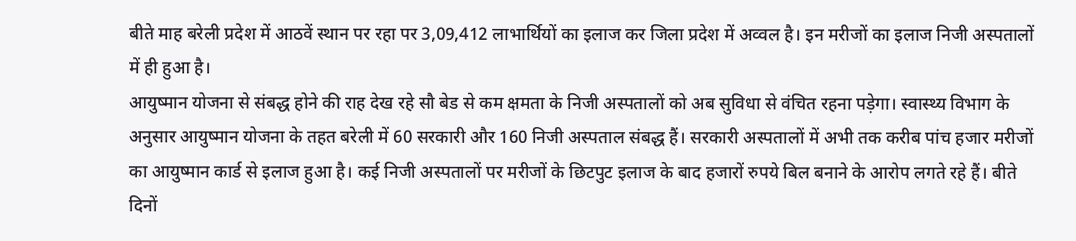बीते माह बरेली प्रदेश में आठवें स्थान पर रहा पर 3,09,412 लाभार्थियों का इलाज कर जिला प्रदेश में अव्वल है। इन मरीजों का इलाज निजी अस्पतालों में ही हुआ है।
आयुष्मान योजना से संबद्ध होने की राह देख रहे सौ बेड से कम क्षमता के निजी अस्पतालों को अब सुविधा से वंचित रहना पड़ेगा। स्वास्थ्य विभाग के अनुसार आयुष्मान योजना के तहत बरेली में 60 सरकारी और 160 निजी अस्पताल संबद्ध हैं। सरकारी अस्पतालों में अभी तक करीब पांच हजार मरीजों का आयुष्मान कार्ड से इलाज हुआ है। कई निजी अस्पतालों पर मरीजों के छिटपुट इलाज के बाद हजारों रुपये बिल बनाने के आरोप लगते रहे हैं। बीते दिनों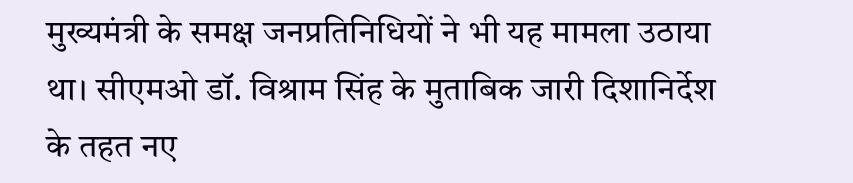मुख्यमंत्री के समक्ष जनप्रतिनिधियों ने भी यह मामला उठाया था। सीएमओ डॉ. विश्राम सिंह के मुताबिक जारी दिशानिर्देश के तहत नए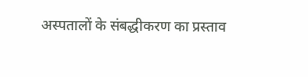अस्पतालों के संबद्धीकरण का प्रस्ताव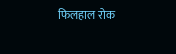फिलहाल रोक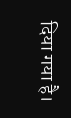दिया गया है।